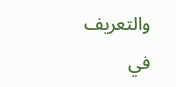والتعريف في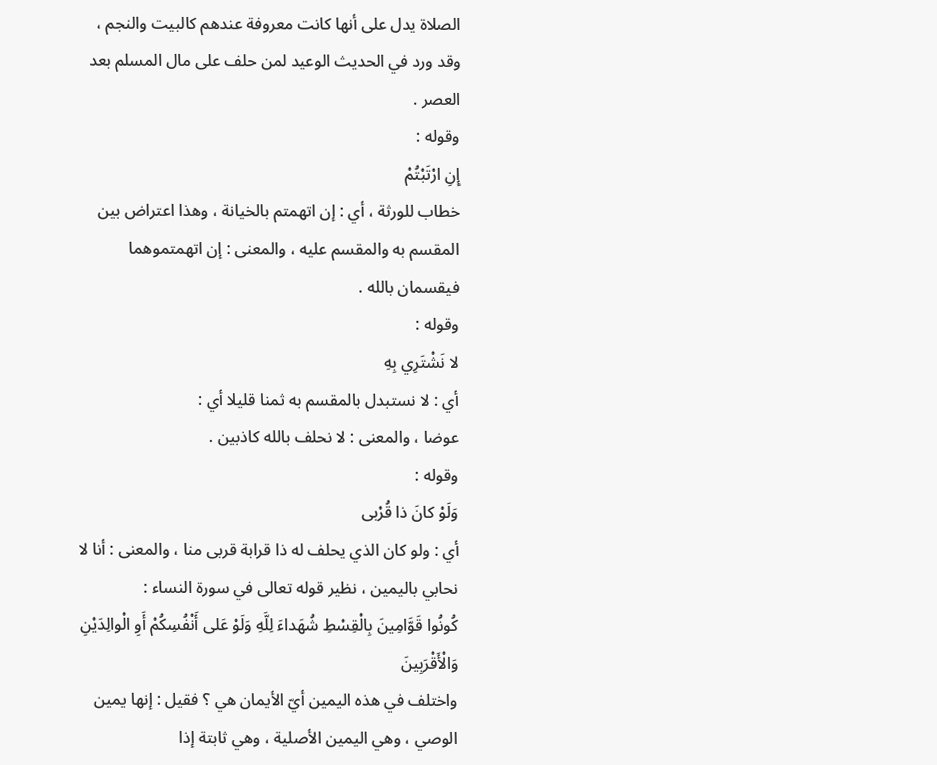الصلاة يدل على أنها كانت معروفة عندهم كالبيت والنجم ، وقد ورد في الحديث الوعيد لمن حلف على مال المسلم بعد العصر .
وقوله :
إِنِ ارْتَبْتُمْ
خطاب للورثة ، أي : إن اتهمتم بالخيانة ، وهذا اعتراض بين المقسم به والمقسم عليه ، والمعنى : إن اتهمتموهما فيقسمان بالله .
وقوله :
لا نَشْتَرِي بِهِ
أي : لا نستبدل بالمقسم به ثمنا قليلا أي :
عوضا ، والمعنى : لا نحلف بالله كاذبين .
وقوله :
وَلَوْ كانَ ذا قُرْبى
أي : ولو كان الذي يحلف له ذا قرابة قربى منا ، والمعنى : أنا لا نحابي باليمين ، نظير قوله تعالى في سورة النساء :
كُونُوا قَوَّامِينَ بِالْقِسْطِ شُهَداءَ لِلَّهِ وَلَوْ عَلى أَنْفُسِكُمْ أَوِ الْوالِدَيْنِ وَالْأَقْرَبِينَ
واختلف في هذه اليمين أيّ الأيمان هي ؟ فقيل : إنها يمين الوصي ، وهي اليمين الأصلية ، وهي ثابتة إذا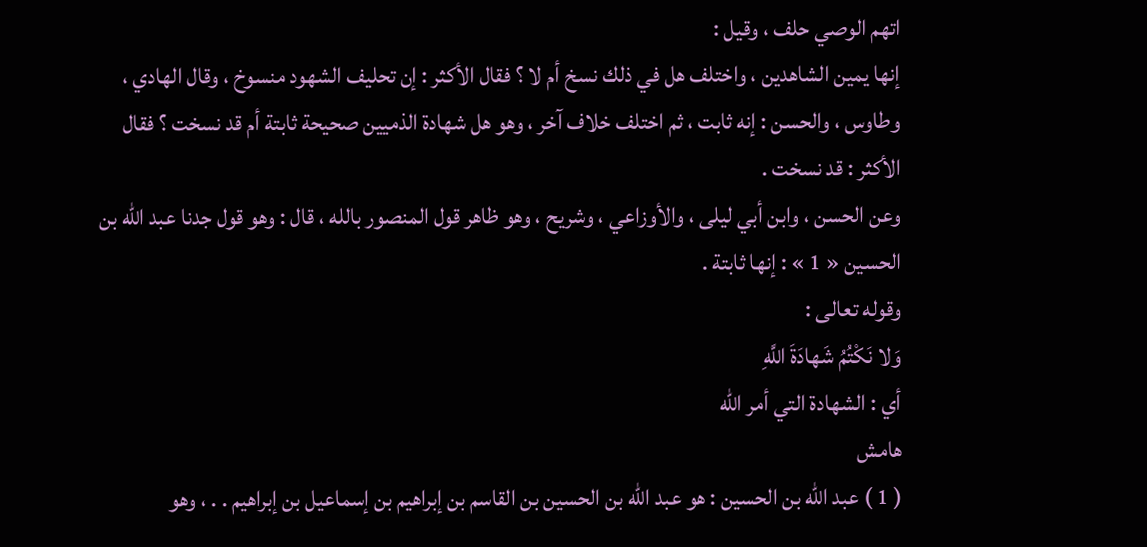اتهم الوصي حلف ، وقيل :
إنها يمين الشاهدين ، واختلف هل في ذلك نسخ أم لا ؟ فقال الأكثر : إن تحليف الشهود منسوخ ، وقال الهادي ، وطاوس ، والحسن : إنه ثابت ، ثم اختلف خلاف آخر ، وهو هل شهادة الذميين صحيحة ثابتة أم قد نسخت ؟ فقال الأكثر : قد نسخت .
وعن الحسن ، وابن أبي ليلى ، والأوزاعي ، وشريح ، وهو ظاهر قول المنصور بالله ، قال : وهو قول جدنا عبد اللّه بن الحسين « 1 » : إنها ثابتة .
وقوله تعالى :
وَلا نَكْتُمُ شَهادَةَ اللَّهِ
أي : الشهادة التي أمر اللّه
هامش
( 1 ) عبد اللّه بن الحسين : هو عبد اللّه بن الحسين بن القاسم بن إبراهيم بن إسماعيل بن إبراهيم . . ، وهو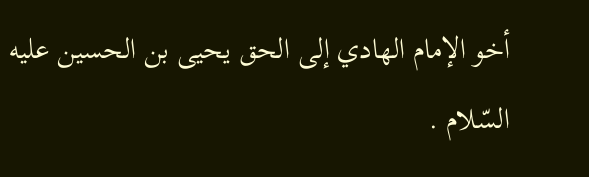أخو الإمام الهادي إلى الحق يحيى بن الحسين عليه السّلام .